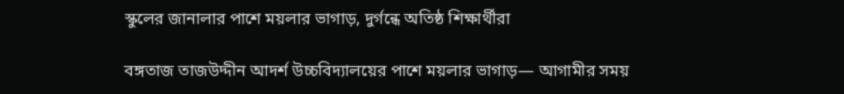স্কুলের জানালার পাশে ময়লার ভাগাড়, দুর্গন্ধে অতিষ্ঠ শিক্ষার্থীরা

বঙ্গতাজ তাজউদ্দীন আদর্শ উচ্চবিদ্যালয়ের পাশে ময়লার ভাগাড়— আগামীর সময়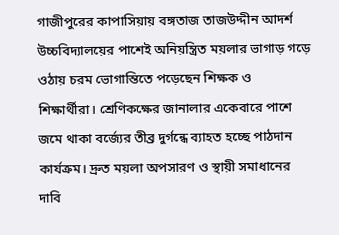গাজীপুরের কাপাসিয়ায় বঙ্গতাজ তাজউদ্দীন আদর্শ উচ্চবিদ্যালয়ের পাশেই অনিয়ন্ত্রিত ময়লার ভাগাড় গড়ে ওঠায় চরম ভোগান্তিতে পড়েছেন শিক্ষক ও শিক্ষার্থীরা। শ্রেণিকক্ষের জানালার একেবারে পাশে জমে থাকা বর্জ্যের তীব্র দুর্গন্ধে ব্যাহত হচ্ছে পাঠদান কার্যক্রম। দ্রুত ময়লা অপসারণ ও স্থায়ী সমাধানের দাবি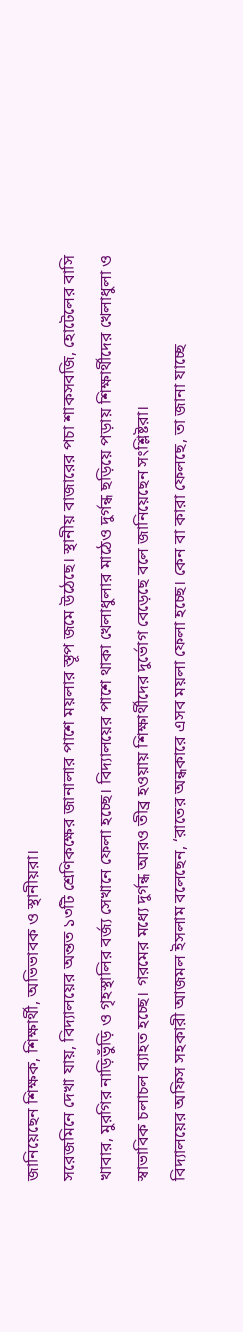জানিয়েছেন শিক্ষক, শিক্ষার্থী, অভিভাবক ও স্থানীয়রা।
সরেজমিনে দেখা যায়, বিদ্যালয়ের অন্তত ১৩টি শ্রেণিকক্ষের জানালার পাশে ময়লার স্তূপ জমে উঠেছে। স্থানীয় বাজারের পচা শাকসবজি, হোটেলের বাসি খাবার, মুরগির নাড়িভুঁড়ি ও গৃহস্থালির বর্জ্য সেখানে ফেলা হচ্ছে। বিদ্যালয়ের পাশে থাকা খেলাধুলার মাঠেও দুর্গন্ধ ছড়িয়ে পড়ায় শিক্ষার্থীদের খেলাধুলা ও স্বাভাবিক চলাচল ব্যাহত হচ্ছে। গরমের মধ্যে দুর্গন্ধ আরও তীব্র হওয়ায় শিক্ষার্থীদের দুর্ভোগ বেড়েছে বলে জানিয়েছেন সংশ্লিষ্টরা।
বিদ্যালয়ের অফিস সহকারী আজমল ইসলাম বলেছেন, ‘রাতের অন্ধকারে এসব ময়লা ফেলা হচ্ছে। কেন বা কারা ফেলছে, তা জানা যাচ্ছে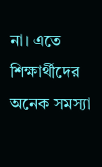না। এতে শিক্ষার্থীদের অনেক সমস্যা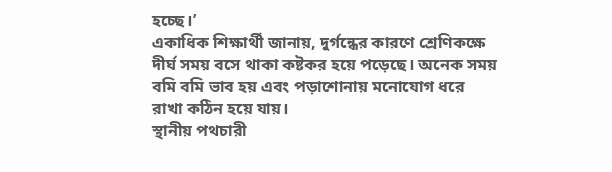হচ্ছে।’
একাধিক শিক্ষার্থী জানায়, দুর্গন্ধের কারণে শ্রেণিকক্ষে দীর্ঘ সময় বসে থাকা কষ্টকর হয়ে পড়েছে। অনেক সময় বমি বমি ভাব হয় এবং পড়াশোনায় মনোযোগ ধরে রাখা কঠিন হয়ে যায়।
স্থানীয় পথচারী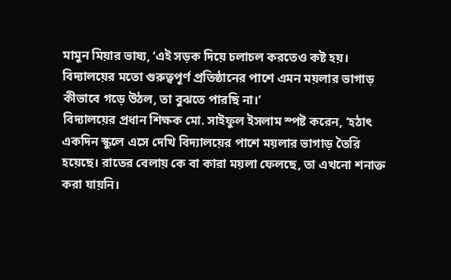মামুন মিয়ার ভাষ্য, ‘এই সড়ক দিয়ে চলাচল করতেও কষ্ট হয়। বিদ্যালয়ের মতো গুরুত্বপূর্ণ প্রতিষ্ঠানের পাশে এমন ময়লার ভাগাড় কীভাবে গড়ে উঠল, তা বুঝতে পারছি না।’
বিদ্যালয়ের প্রধান শিক্ষক মো. সাইফুল ইসলাম স্পষ্ট করেন, ‘হঠাৎ একদিন স্কুলে এসে দেখি বিদ্যালয়ের পাশে ময়লার ভাগাড় তৈরি হয়েছে। রাতের বেলায় কে বা কারা ময়লা ফেলছে, তা এখনো শনাক্ত করা যায়নি।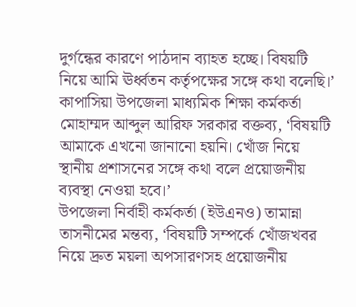দুর্গন্ধের কারণে পাঠদান ব্যাহত হচ্ছে। বিষয়টি নিয়ে আমি ঊর্ধ্বতন কর্তৃপক্ষের সঙ্গে কথা বলেছি।’
কাপাসিয়া উপজেলা মাধ্যমিক শিক্ষা কর্মকর্তা মোহাম্মদ আব্দুল আরিফ সরকার বক্তব্য, ‘বিষয়টি আমাকে এখনো জানানো হয়নি। খোঁজ নিয়ে স্থানীয় প্রশাসনের সঙ্গে কথা বলে প্রয়োজনীয় ব্যবস্থা নেওয়া হবে।’
উপজেলা নির্বাহী কর্মকর্তা (ইউএনও) তামান্না তাসনীমের মন্তব্য, ‘বিষয়টি সম্পর্কে খোঁজখবর নিয়ে দ্রুত ময়লা অপসারণসহ প্রয়োজনীয়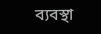ব্যবস্থা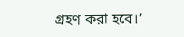গ্রহণ করা হবে।’